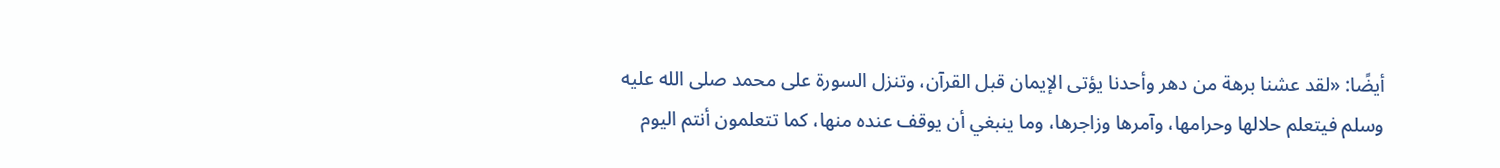أيضًا: «لقد عشنا برهة من دهر وأحدنا يؤتى الإيمان قبل القرآن، وتنزل السورة على محمد صلى الله عليه وسلم فيتعلم حلالها وحرامها، وآمرها وزاجرها، وما ينبغي أن يوقف عنده منها، كما تتعلمون أنتم اليوم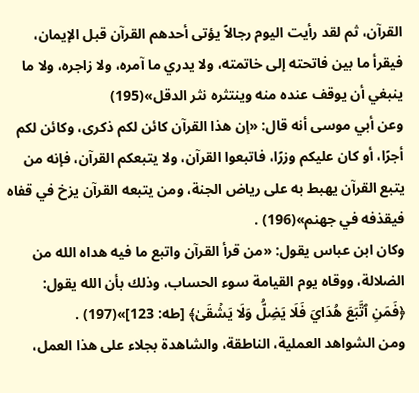القرآن، ثم لقد رأيت اليوم رجالاً يؤتى أحدهم القرآن قبل الإيمان، فيقرأ ما بين فاتحته إلى خاتمته، ولا يدري ما آمره، ولا زاجره، ولا ما ينبغي أن يوقف عنده منه وينتثره نثر الدقل»(195)
وعن أبي موسى أنه قال: «إن هذا القرآن كائن لكم ذكرى، وكائن لكم أجرًا، أو كان عليكم وزرًا، فاتبعوا القرآن، ولا يتبعكم القرآن، فإنه من يتبع القرآن يهبط به على رياض الجنة، ومن يتبعه القرآن يزخ في قفاه فيقذفه في جهنم»(196) .
وكان ابن عباس يقول: «من قرأ القرآن واتبع ما فيه هداه الله من الضلالة، ووقاه يوم القيامة سوء الحساب، وذلك بأن الله يقول: ﴿فَمَنِ ٱتَّبَعَ هُدَايَ فَلَا يَضِلُّ وَلَا يَشۡقَىٰ﴾ [طه: 123]»(197) .
ومن الشواهد العملية، الناطقة، والشاهدة بجلاء على هذا العمل،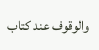والوقوف عند كتاب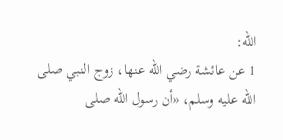الله:
1 عن عائشة رضي الله عنها، زوج النبي صلى الله عليه وسلم، «أن رسول الله صلى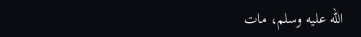الله عليه وسلم، مات